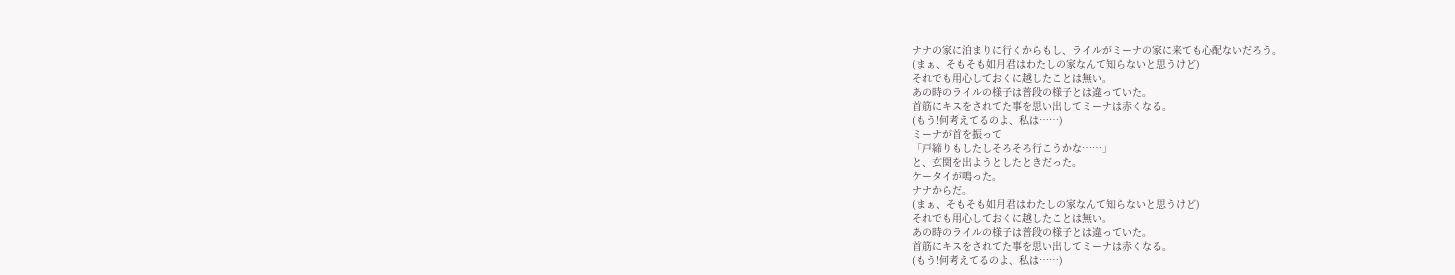ナナの家に泊まりに行くからもし、ライルがミーナの家に来ても心配ないだろう。
(まぁ、そもそも如月君はわたしの家なんて知らないと思うけど)
それでも用心しておくに越したことは無い。
あの時のライルの様子は普段の様子とは違っていた。
首筋にキスをされてた事を思い出してミーナは赤くなる。
(もう!何考えてるのよ、私は……)
ミーナが首を振って
「戸締りもしたしそろそろ行こうかな……」
と、玄関を出ようとしたときだった。
ケータイが鳴った。
ナナからだ。
(まぁ、そもそも如月君はわたしの家なんて知らないと思うけど)
それでも用心しておくに越したことは無い。
あの時のライルの様子は普段の様子とは違っていた。
首筋にキスをされてた事を思い出してミーナは赤くなる。
(もう!何考えてるのよ、私は……)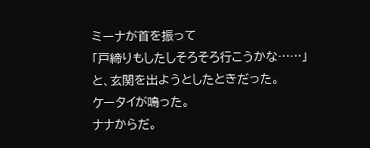ミーナが首を振って
「戸締りもしたしそろそろ行こうかな……」
と、玄関を出ようとしたときだった。
ケータイが鳴った。
ナナからだ。